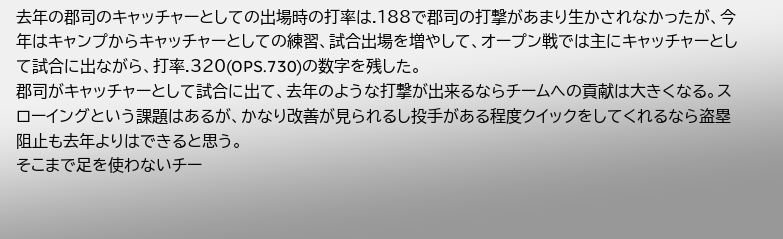去年の郡司のキャッチャーとしての出場時の打率は.188で郡司の打撃があまり生かされなかったが、今年はキャンプからキャッチャーとしての練習、試合出場を増やして、オープン戦では主にキャッチャーとして試合に出ながら、打率.320(OPS.730)の数字を残した。
郡司がキャッチャーとして試合に出て、去年のような打撃が出来るならチームへの貢献は大きくなる。スローイングという課題はあるが、かなり改善が見られるし投手がある程度クイックをしてくれるなら盗塁阻止も去年よりはできると思う。
そこまで足を使わないチー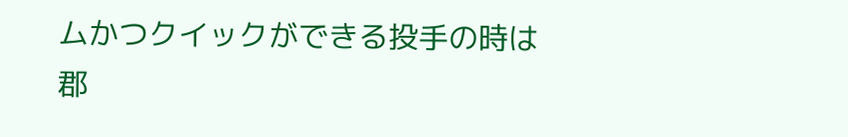ムかつクイックができる投手の時は郡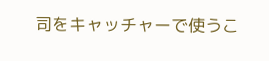司をキャッチャーで使うこ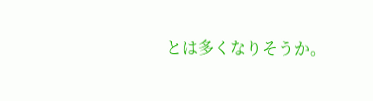とは多くなりそうか。